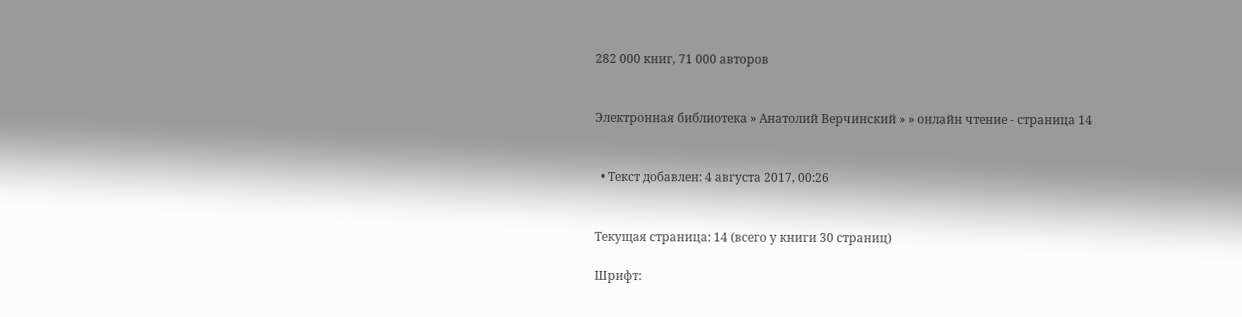282 000 книг, 71 000 авторов


Электронная библиотека » Анатолий Верчинский » » онлайн чтение - страница 14


  • Текст добавлен: 4 августа 2017, 00:26


Текущая страница: 14 (всего у книги 30 страниц)

Шрифт: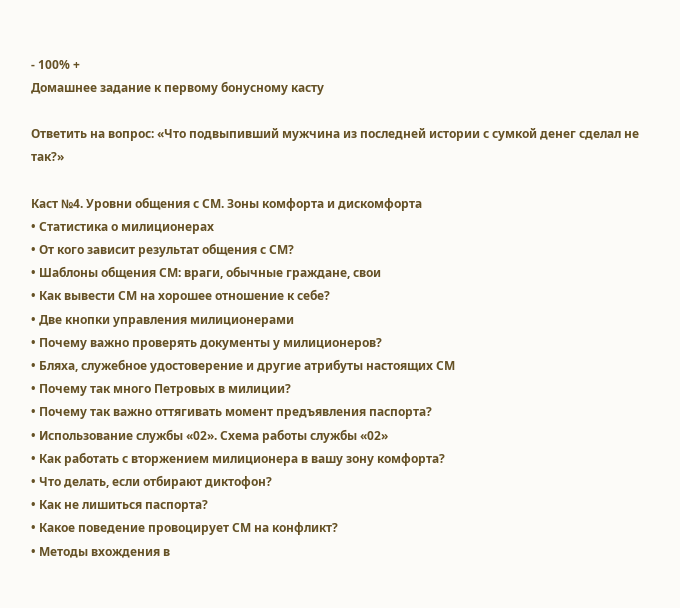- 100% +
Домашнее задание к первому бонусному касту

Ответить на вопрос: «Что подвыпивший мужчина из последней истории с сумкой денег сделал не так?»

Каст №4. Уровни общения с СМ. Зоны комфорта и дискомфорта
• Статистика о милиционерах
• От кого зависит результат общения с СМ?
• Шаблоны общения СМ: враги, обычные граждане, свои
• Как вывести СМ на хорошее отношение к себе?
• Две кнопки управления милиционерами
• Почему важно проверять документы у милиционеров?
• Бляха, служебное удостоверение и другие атрибуты настоящих СМ
• Почему так много Петровых в милиции?
• Почему так важно оттягивать момент предъявления паспорта?
• Использование службы «02». Схема работы службы «02»
• Как работать с вторжением милиционера в вашу зону комфорта?
• Что делать, если отбирают диктофон?
• Как не лишиться паспорта?
• Какое поведение провоцирует СМ на конфликт?
• Методы вхождения в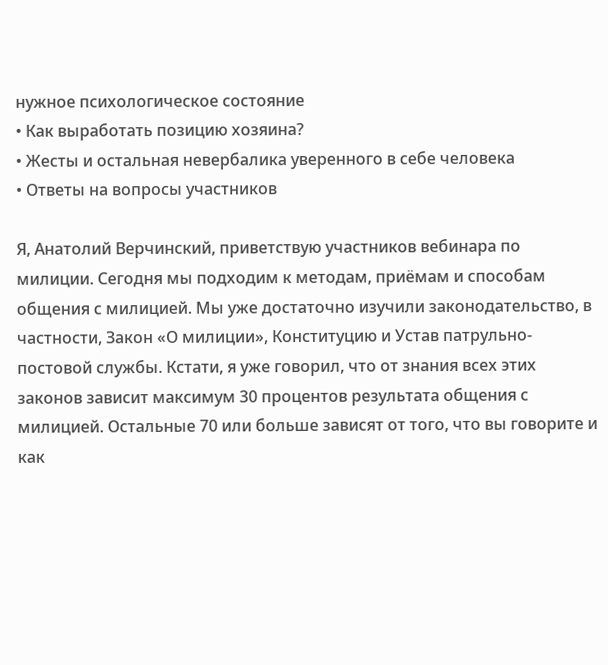нужное психологическое состояние
• Как выработать позицию хозяина?
• Жесты и остальная невербалика уверенного в себе человека
• Ответы на вопросы участников

Я, Анатолий Верчинский, приветствую участников вебинара по милиции. Сегодня мы подходим к методам, приёмам и способам общения с милицией. Мы уже достаточно изучили законодательство, в частности, Закон «О милиции», Конституцию и Устав патрульно-постовой службы. Кстати, я уже говорил, что от знания всех этих законов зависит максимум 30 процентов результата общения с милицией. Остальные 70 или больше зависят от того, что вы говорите и как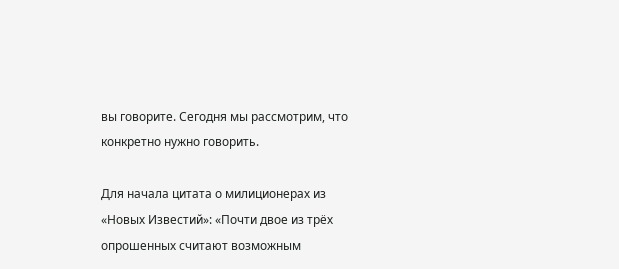вы говорите. Сегодня мы рассмотрим, что конкретно нужно говорить.

Для начала цитата о милиционерах из «Новых Известий»: «Почти двое из трёх опрошенных считают возможным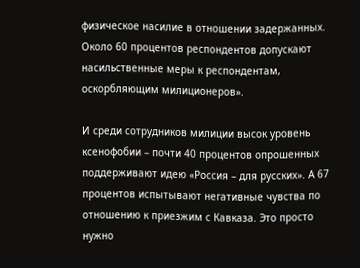физическое насилие в отношении задержанных. Около 60 процентов респондентов допускают насильственные меры к респондентам, оскорбляющим милиционеров».

И среди сотрудников милиции высок уровень ксенофобии – почти 40 процентов опрошенных поддерживают идею «Россия – для русских». А 67 процентов испытывают негативные чувства по отношению к приезжим с Кавказа. Это просто нужно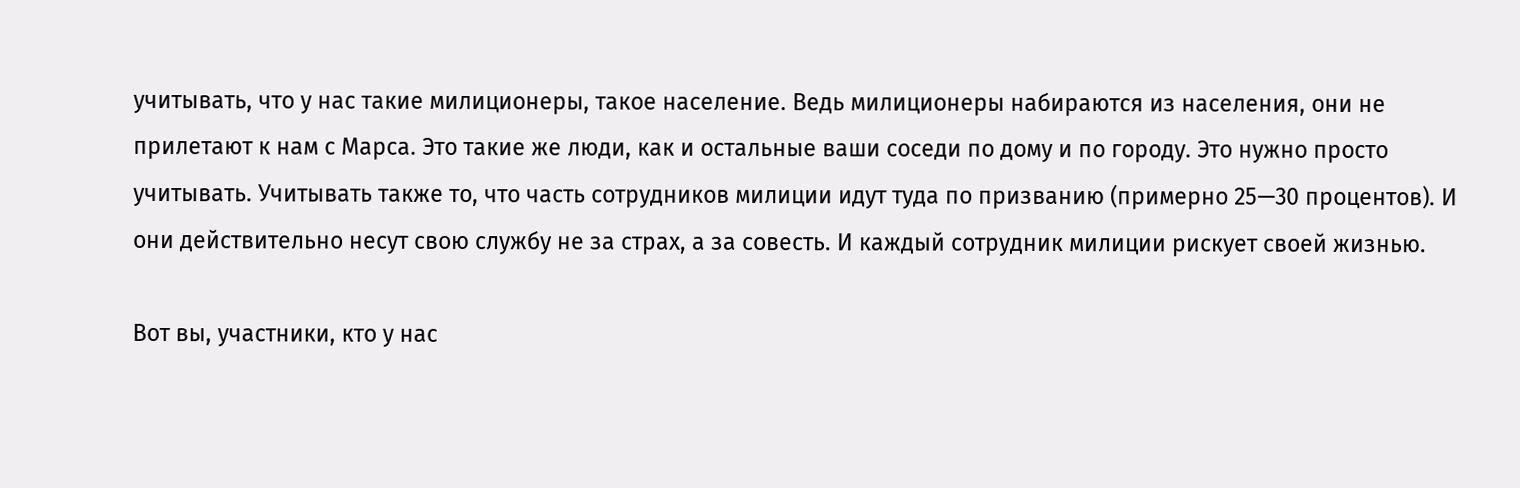учитывать, что у нас такие милиционеры, такое население. Ведь милиционеры набираются из населения, они не прилетают к нам с Марса. Это такие же люди, как и остальные ваши соседи по дому и по городу. Это нужно просто учитывать. Учитывать также то, что часть сотрудников милиции идут туда по призванию (примерно 25—30 процентов). И они действительно несут свою службу не за страх, а за совесть. И каждый сотрудник милиции рискует своей жизнью.

Вот вы, участники, кто у нас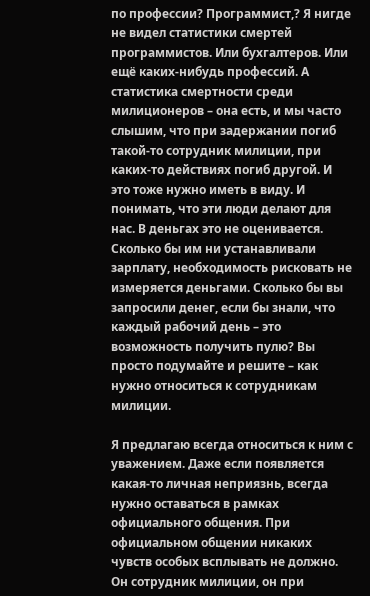по профессии? Программист,? Я нигде не видел статистики смертей программистов. Или бухгалтеров. Или ещё каких-нибудь профессий. А статистика смертности среди милиционеров – она есть, и мы часто слышим, что при задержании погиб такой-то сотрудник милиции, при каких-то действиях погиб другой. И это тоже нужно иметь в виду. И понимать, что эти люди делают для нас. В деньгах это не оценивается. Сколько бы им ни устанавливали зарплату, необходимость рисковать не измеряется деньгами. Сколько бы вы запросили денег, если бы знали, что каждый рабочий день – это возможность получить пулю? Вы просто подумайте и решите – как нужно относиться к сотрудникам милиции.

Я предлагаю всегда относиться к ним с уважением. Даже если появляется какая-то личная неприязнь, всегда нужно оставаться в рамках официального общения. При официальном общении никаких чувств особых всплывать не должно. Он сотрудник милиции, он при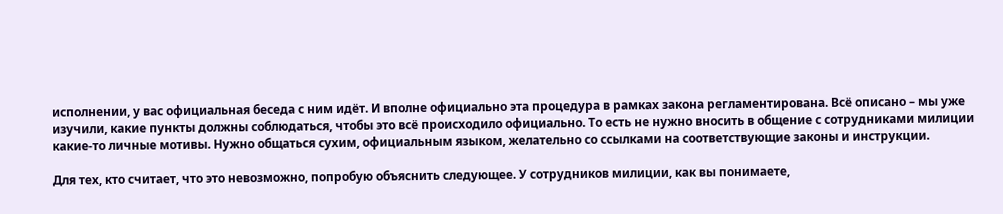исполнении, у вас официальная беседа с ним идёт. И вполне официально эта процедура в рамках закона регламентирована. Всё описано – мы уже изучили, какие пункты должны соблюдаться, чтобы это всё происходило официально. То есть не нужно вносить в общение с сотрудниками милиции какие-то личные мотивы. Нужно общаться сухим, официальным языком, желательно со ссылками на соответствующие законы и инструкции.

Для тех, кто считает, что это невозможно, попробую объяснить следующее. У сотрудников милиции, как вы понимаете,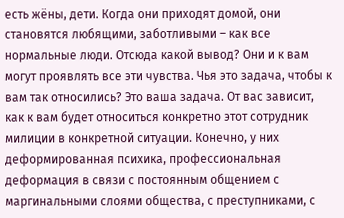есть жёны, дети. Когда они приходят домой, они становятся любящими, заботливыми – как все нормальные люди. Отсюда какой вывод? Они и к вам могут проявлять все эти чувства. Чья это задача, чтобы к вам так относились? Это ваша задача. От вас зависит, как к вам будет относиться конкретно этот сотрудник милиции в конкретной ситуации. Конечно, у них деформированная психика, профессиональная деформация в связи с постоянным общением с маргинальными слоями общества, с преступниками, с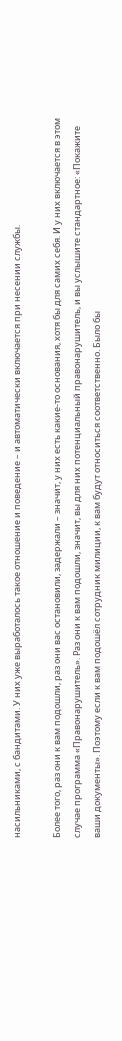насильниками, с бандитами. У них уже выработалось такое отношение и поведение – и автоматически включается при несении службы.

Более того, раз они к вам подошли, раз они вас остановили, задержали – значит, у них есть какие-то основания, хотя бы для самих себя. И у них включается в этом случае программа «Правонарушитель». Раз они к вам подошли, значит, вы для них потенциальный правонарушитель, и вы услышите стандартное: «Покажите ваши документы». Поэтому если к вам подошёл сотрудник милиции, к вам будут относиться соответственно. Было бы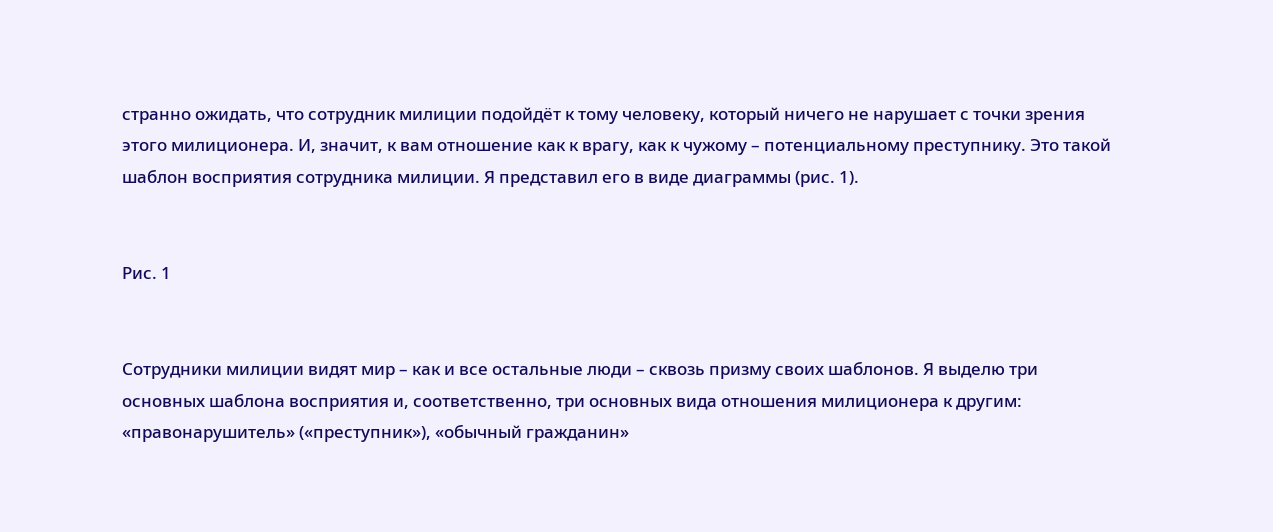странно ожидать, что сотрудник милиции подойдёт к тому человеку, который ничего не нарушает с точки зрения этого милиционера. И, значит, к вам отношение как к врагу, как к чужому – потенциальному преступнику. Это такой шаблон восприятия сотрудника милиции. Я представил его в виде диаграммы (рис. 1).


Рис. 1


Сотрудники милиции видят мир – как и все остальные люди – сквозь призму своих шаблонов. Я выделю три основных шаблона восприятия и, соответственно, три основных вида отношения милиционера к другим: «правонарушитель» («преступник»), «обычный гражданин»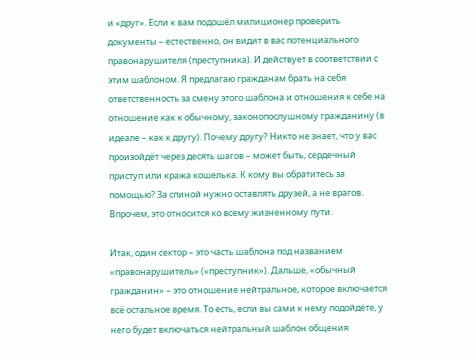и «друг». Если к вам подошёл милиционер проверить документы – естественно, он видит в вас потенциального правонарушителя (преступника). И действует в соответствии с этим шаблоном. Я предлагаю гражданам брать на себя ответственность за смену этого шаблона и отношения к себе на отношение как к обычному, законопослушному гражданину (в идеале – как к другу). Почему другу? Никто не знает, что у вас произойдёт через десять шагов – может быть, сердечный приступ или кража кошелька. К кому вы обратитесь за помощью? За спиной нужно оставлять друзей, а не врагов. Впрочем, это относится ко всему жизненному пути.

Итак, один сектор – это часть шаблона под названием «правонарушитель» («преступник»). Дальше, «обычный гражданин» – это отношение нейтральное, которое включается всё остальное время. То есть, если вы сами к нему подойдёте, у него будет включаться нейтральный шаблон общения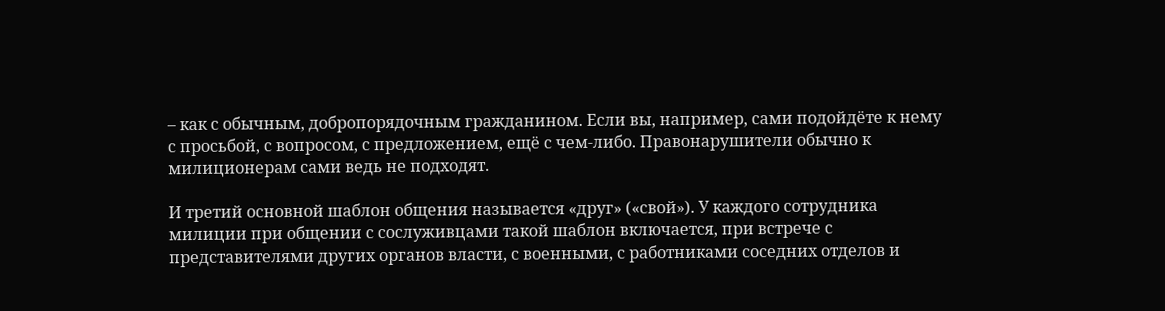– как с обычным, добропорядочным гражданином. Если вы, например, сами подойдёте к нему с просьбой, с вопросом, с предложением, ещё с чем-либо. Правонарушители обычно к милиционерам сами ведь не подходят.

И третий основной шаблон общения называется «друг» («свой»). У каждого сотрудника милиции при общении с сослуживцами такой шаблон включается, при встрече с представителями других органов власти, с военными, с работниками соседних отделов и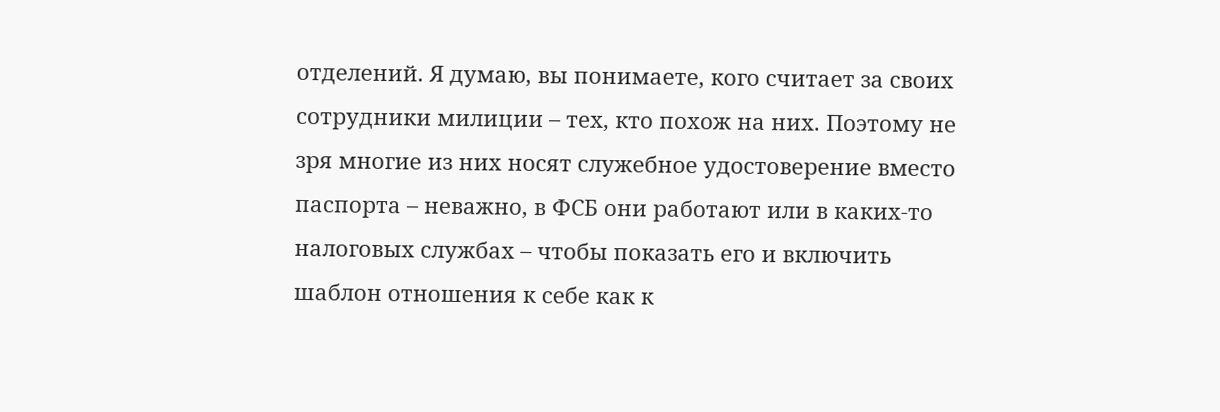отделений. Я думаю, вы понимаете, кого считает за своих сотрудники милиции – тех, кто похож на них. Поэтому не зря многие из них носят служебное удостоверение вместо паспорта – неважно, в ФСБ они работают или в каких-то налоговых службах – чтобы показать его и включить шаблон отношения к себе как к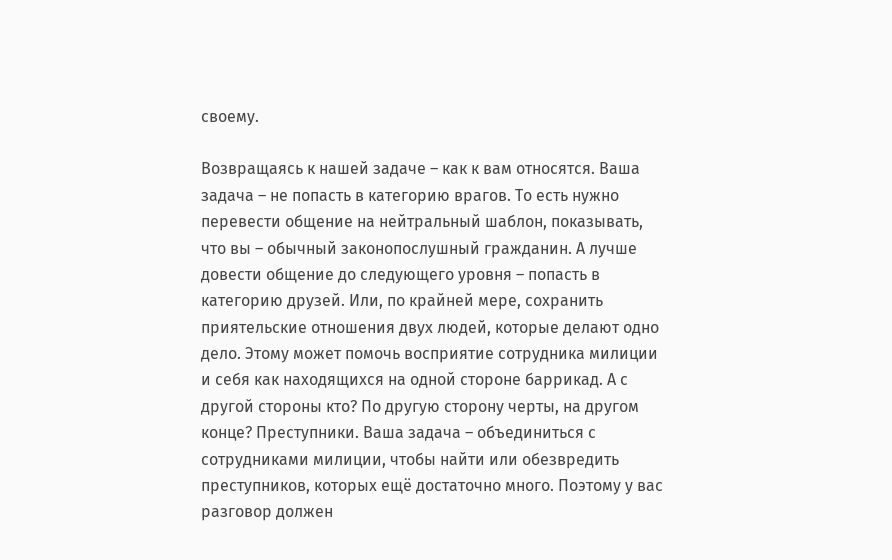своему.

Возвращаясь к нашей задаче – как к вам относятся. Ваша задача – не попасть в категорию врагов. То есть нужно перевести общение на нейтральный шаблон, показывать, что вы – обычный законопослушный гражданин. А лучше довести общение до следующего уровня – попасть в категорию друзей. Или, по крайней мере, сохранить приятельские отношения двух людей, которые делают одно дело. Этому может помочь восприятие сотрудника милиции и себя как находящихся на одной стороне баррикад. А с другой стороны кто? По другую сторону черты, на другом конце? Преступники. Ваша задача – объединиться с сотрудниками милиции, чтобы найти или обезвредить преступников, которых ещё достаточно много. Поэтому у вас разговор должен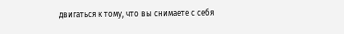двигаться к тому, что вы снимаете с себя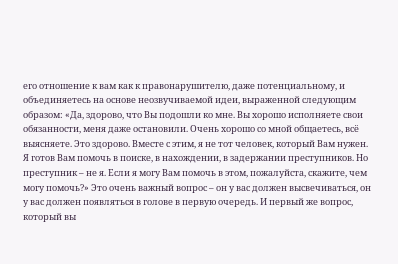его отношение к вам как к правонарушителю, даже потенциальному, и объединяетесь на основе неозвучиваемой идеи, выраженной следующим образом: «Да, здорово, что Вы подошли ко мне. Вы хорошо исполняете свои обязанности, меня даже остановили. Очень хорошо со мной общаетесь, всё выясняете. Это здорово. Вместе с этим, я не тот человек, который Вам нужен. Я готов Вам помочь в поиске, в нахождении, в задержании преступников. Но преступник – не я. Если я могу Вам помочь в этом, пожалуйста, скажите, чем могу помочь?» Это очень важный вопрос – он у вас должен высвечиваться, он у вас должен появляться в голове в первую очередь. И первый же вопрос, который вы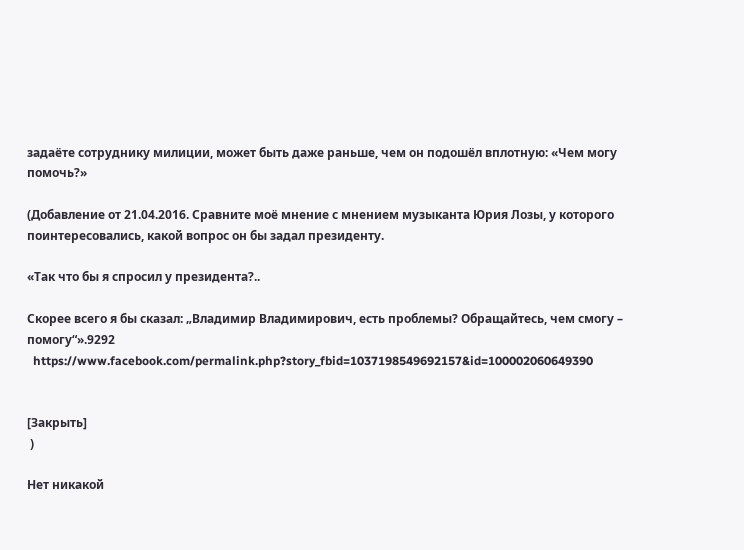задаёте сотруднику милиции, может быть даже раньше, чем он подошёл вплотную: «Чем могу помочь?»

(Добавление от 21.04.2016. Сравните моё мнение с мнением музыканта Юрия Лозы, у которого поинтересовались, какой вопрос он бы задал президенту.

«Так что бы я спросил у президента?..

Скорее всего я бы сказал: „Владимир Владимирович, есть проблемы? Обращайтесь, чем смогу – помогу“».9292
  https://www.facebook.com/permalink.php?story_fbid=1037198549692157&id=100002060649390


[Закрыть]
 )

Нет никакой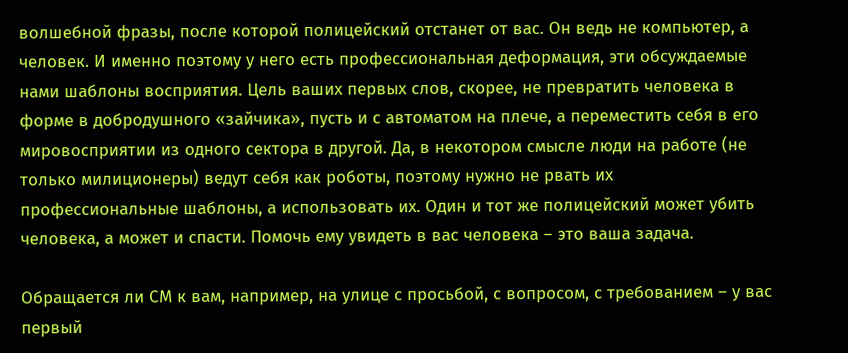волшебной фразы, после которой полицейский отстанет от вас. Он ведь не компьютер, а человек. И именно поэтому у него есть профессиональная деформация, эти обсуждаемые нами шаблоны восприятия. Цель ваших первых слов, скорее, не превратить человека в форме в добродушного «зайчика», пусть и с автоматом на плече, а переместить себя в его мировосприятии из одного сектора в другой. Да, в некотором смысле люди на работе (не только милиционеры) ведут себя как роботы, поэтому нужно не рвать их профессиональные шаблоны, а использовать их. Один и тот же полицейский может убить человека, а может и спасти. Помочь ему увидеть в вас человека – это ваша задача.

Обращается ли СМ к вам, например, на улице с просьбой, с вопросом, с требованием – у вас первый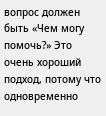вопрос должен быть «Чем могу помочь?» Это очень хороший подход, потому что одновременно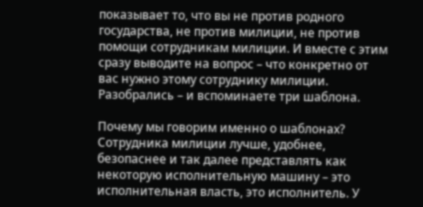показывает то, что вы не против родного государства, не против милиции, не против помощи сотрудникам милиции. И вместе с этим сразу выводите на вопрос – что конкретно от вас нужно этому сотруднику милиции. Разобрались – и вспоминаете три шаблона.

Почему мы говорим именно о шаблонах? Сотрудника милиции лучше, удобнее, безопаснее и так далее представлять как некоторую исполнительную машину – это исполнительная власть, это исполнитель. У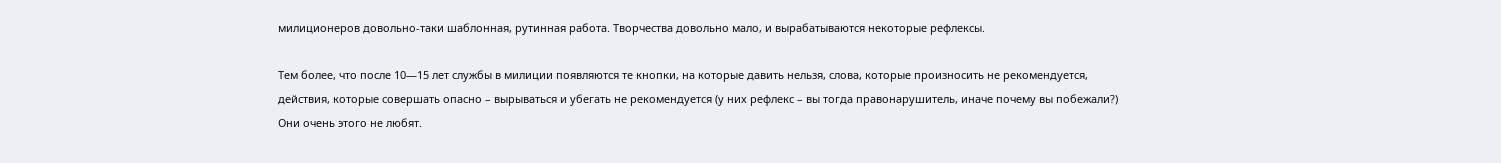милиционеров довольно-таки шаблонная, рутинная работа. Творчества довольно мало, и вырабатываются некоторые рефлексы.

Тем более, что после 10—15 лет службы в милиции появляются те кнопки, на которые давить нельзя, слова, которые произносить не рекомендуется, действия, которые совершать опасно – вырываться и убегать не рекомендуется (у них рефлекс – вы тогда правонарушитель, иначе почему вы побежали?) Они очень этого не любят.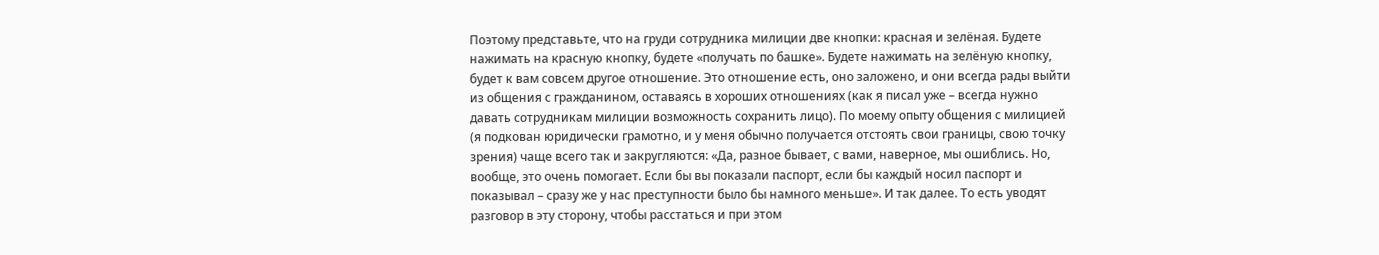Поэтому представьте, что на груди сотрудника милиции две кнопки: красная и зелёная. Будете нажимать на красную кнопку, будете «получать по башке». Будете нажимать на зелёную кнопку, будет к вам совсем другое отношение. Это отношение есть, оно заложено, и они всегда рады выйти из общения с гражданином, оставаясь в хороших отношениях (как я писал уже – всегда нужно давать сотрудникам милиции возможность сохранить лицо). По моему опыту общения с милицией (я подкован юридически грамотно, и у меня обычно получается отстоять свои границы, свою точку зрения) чаще всего так и закругляются: «Да, разное бывает, с вами, наверное, мы ошиблись. Но, вообще, это очень помогает. Если бы вы показали паспорт, если бы каждый носил паспорт и показывал – сразу же у нас преступности было бы намного меньше». И так далее. То есть уводят разговор в эту сторону, чтобы расстаться и при этом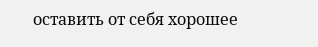оставить от себя хорошее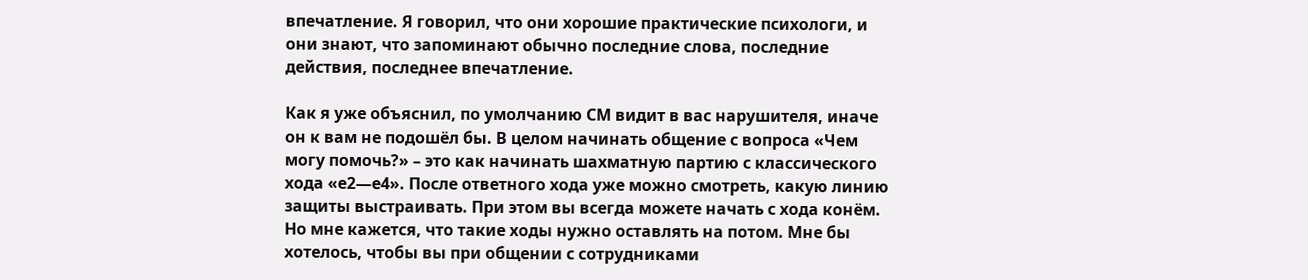впечатление. Я говорил, что они хорошие практические психологи, и они знают, что запоминают обычно последние слова, последние действия, последнее впечатление.

Как я уже объяснил, по умолчанию СМ видит в вас нарушителя, иначе он к вам не подошёл бы. В целом начинать общение с вопроса «Чем могу помочь?» – это как начинать шахматную партию с классического хода «е2—е4». После ответного хода уже можно смотреть, какую линию защиты выстраивать. При этом вы всегда можете начать с хода конём. Но мне кажется, что такие ходы нужно оставлять на потом. Мне бы хотелось, чтобы вы при общении с сотрудниками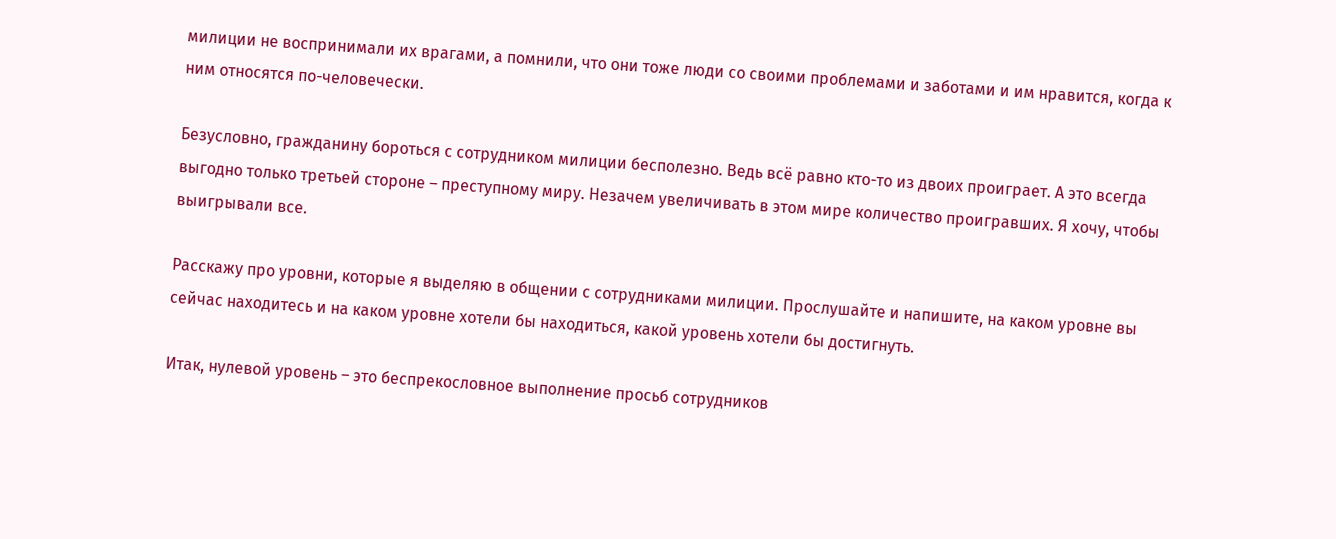милиции не воспринимали их врагами, а помнили, что они тоже люди со своими проблемами и заботами и им нравится, когда к ним относятся по-человечески.

Безусловно, гражданину бороться с сотрудником милиции бесполезно. Ведь всё равно кто-то из двоих проиграет. А это всегда выгодно только третьей стороне – преступному миру. Незачем увеличивать в этом мире количество проигравших. Я хочу, чтобы выигрывали все.

Расскажу про уровни, которые я выделяю в общении с сотрудниками милиции. Прослушайте и напишите, на каком уровне вы сейчас находитесь и на каком уровне хотели бы находиться, какой уровень хотели бы достигнуть.

Итак, нулевой уровень – это беспрекословное выполнение просьб сотрудников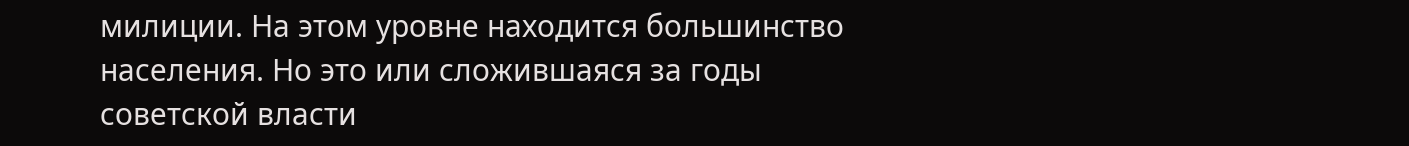милиции. На этом уровне находится большинство населения. Но это или сложившаяся за годы советской власти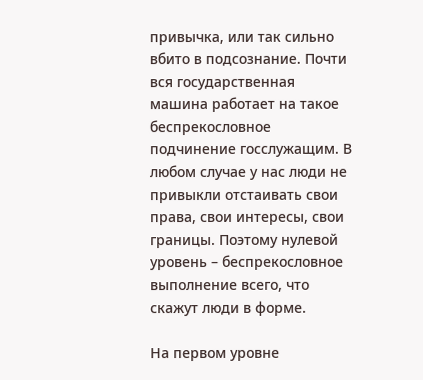привычка, или так сильно вбито в подсознание. Почти вся государственная машина работает на такое беспрекословное подчинение госслужащим. В любом случае у нас люди не привыкли отстаивать свои права, свои интересы, свои границы. Поэтому нулевой уровень – беспрекословное выполнение всего, что скажут люди в форме.

На первом уровне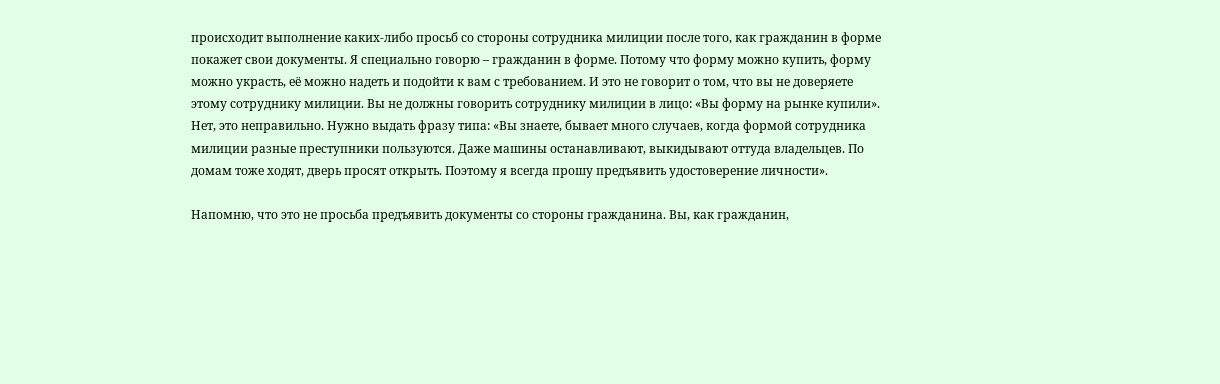происходит выполнение каких-либо просьб со стороны сотрудника милиции после того, как гражданин в форме покажет свои документы. Я специально говорю – гражданин в форме. Потому что форму можно купить, форму можно украсть, её можно надеть и подойти к вам с требованием. И это не говорит о том, что вы не доверяете этому сотруднику милиции. Вы не должны говорить сотруднику милиции в лицо: «Вы форму на рынке купили». Нет, это неправильно. Нужно выдать фразу типа: «Вы знаете, бывает много случаев, когда формой сотрудника милиции разные преступники пользуются. Даже машины останавливают, выкидывают оттуда владельцев. По домам тоже ходят, дверь просят открыть. Поэтому я всегда прошу предъявить удостоверение личности».

Напомню, что это не просьба предъявить документы со стороны гражданина. Вы, как гражданин,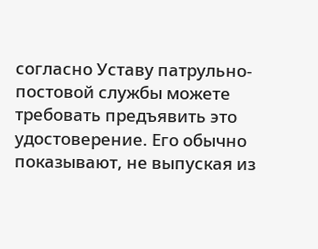согласно Уставу патрульно-постовой службы можете требовать предъявить это удостоверение. Его обычно показывают, не выпуская из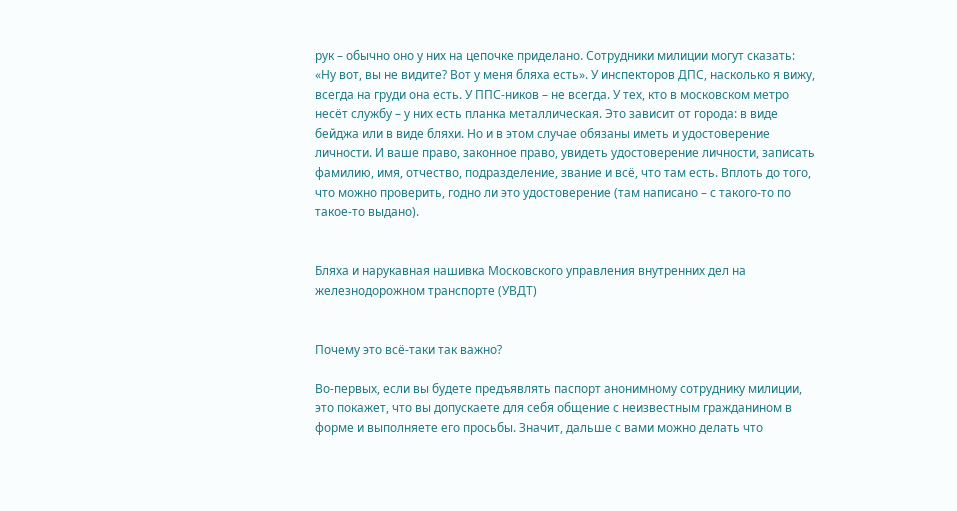рук – обычно оно у них на цепочке приделано. Сотрудники милиции могут сказать: «Ну вот, вы не видите? Вот у меня бляха есть». У инспекторов ДПС, насколько я вижу, всегда на груди она есть. У ППС-ников – не всегда. У тех, кто в московском метро несёт службу – у них есть планка металлическая. Это зависит от города: в виде бейджа или в виде бляхи. Но и в этом случае обязаны иметь и удостоверение личности. И ваше право, законное право, увидеть удостоверение личности, записать фамилию, имя, отчество, подразделение, звание и всё, что там есть. Вплоть до того, что можно проверить, годно ли это удостоверение (там написано – с такого-то по такое-то выдано).


Бляха и нарукавная нашивка Московского управления внутренних дел на железнодорожном транспорте (УВДТ)


Почему это всё-таки так важно?

Во-первых, если вы будете предъявлять паспорт анонимному сотруднику милиции, это покажет, что вы допускаете для себя общение с неизвестным гражданином в форме и выполняете его просьбы. Значит, дальше с вами можно делать что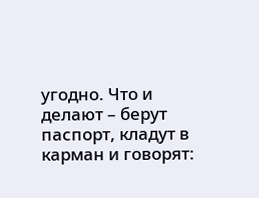угодно. Что и делают – берут паспорт, кладут в карман и говорят: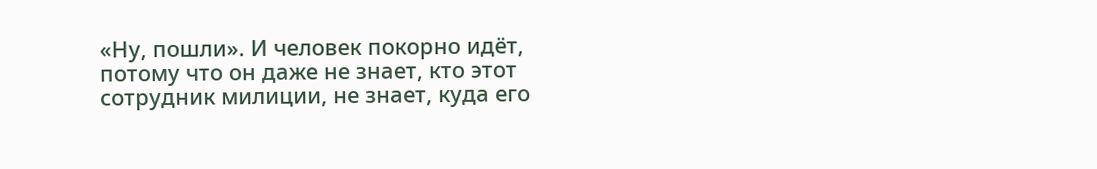«Ну, пошли». И человек покорно идёт, потому что он даже не знает, кто этот сотрудник милиции, не знает, куда его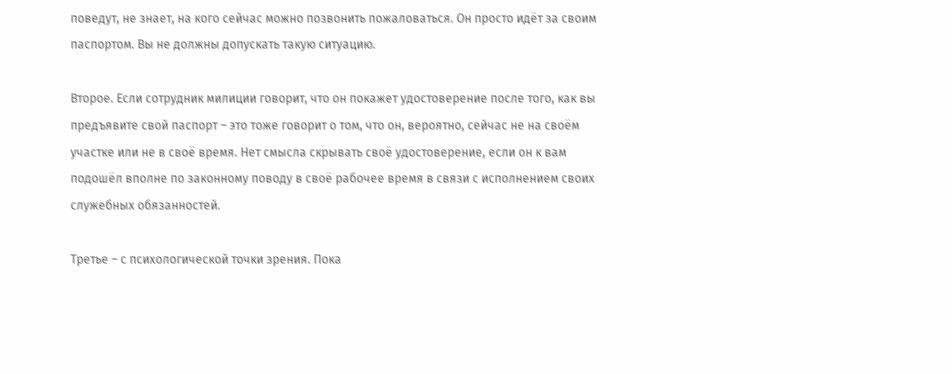поведут, не знает, на кого сейчас можно позвонить пожаловаться. Он просто идёт за своим паспортом. Вы не должны допускать такую ситуацию.

Второе. Если сотрудник милиции говорит, что он покажет удостоверение после того, как вы предъявите свой паспорт – это тоже говорит о том, что он, вероятно, сейчас не на своём участке или не в своё время. Нет смысла скрывать своё удостоверение, если он к вам подошёл вполне по законному поводу в своё рабочее время в связи с исполнением своих служебных обязанностей.

Третье – с психологической точки зрения. Пока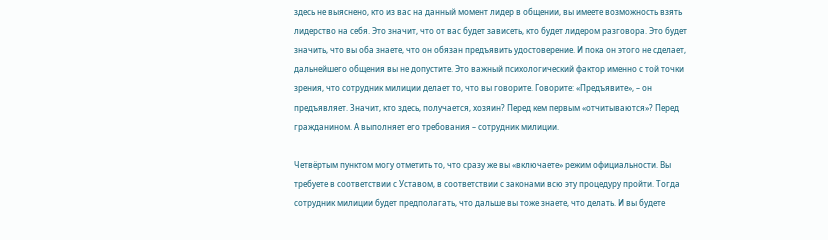здесь не выяснено, кто из вас на данный момент лидер в общении, вы имеете возможность взять лидерство на себя. Это значит, что от вас будет зависеть, кто будет лидером разговора. Это будет значить, что вы оба знаете, что он обязан предъявить удостоверение. И пока он этого не сделает, дальнейшего общения вы не допустите. Это важный психологический фактор именно с той точки зрения, что сотрудник милиции делает то, что вы говорите. Говорите: «Предъявите», – он предъявляет. Значит, кто здесь, получается, хозяин? Перед кем первым «отчитываются»? Перед гражданином. А выполняет его требования – сотрудник милиции.

Четвёртым пунктом могу отметить то, что сразу же вы «включаете» режим официальности. Вы требуете в соответствии с Уставом, в соответствии с законами всю эту процедуру пройти. Тогда сотрудник милиции будет предполагать, что дальше вы тоже знаете, что делать. И вы будете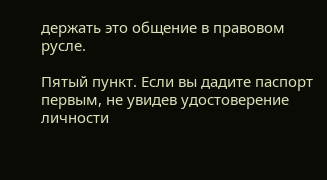держать это общение в правовом русле.

Пятый пункт. Если вы дадите паспорт первым, не увидев удостоверение личности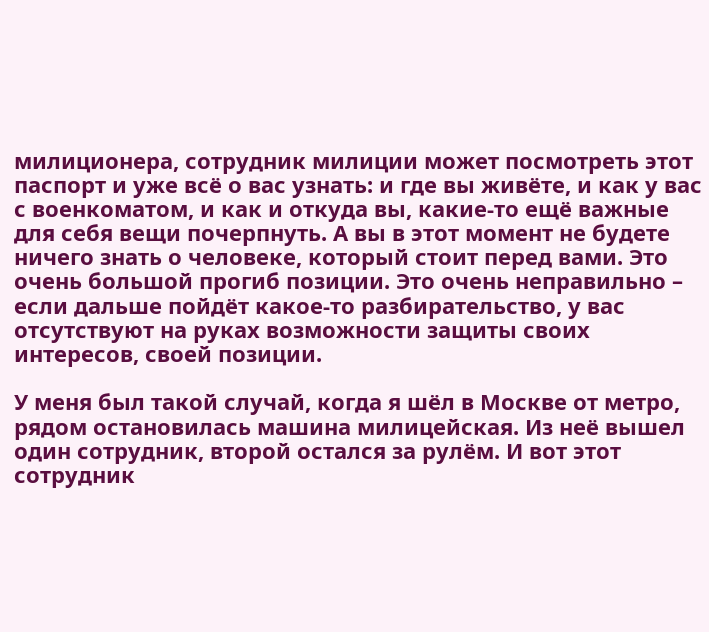милиционера, сотрудник милиции может посмотреть этот паспорт и уже всё о вас узнать: и где вы живёте, и как у вас с военкоматом, и как и откуда вы, какие-то ещё важные для себя вещи почерпнуть. А вы в этот момент не будете ничего знать о человеке, который стоит перед вами. Это очень большой прогиб позиции. Это очень неправильно – если дальше пойдёт какое-то разбирательство, у вас отсутствуют на руках возможности защиты своих интересов, своей позиции.

У меня был такой случай, когда я шёл в Москве от метро, рядом остановилась машина милицейская. Из неё вышел один сотрудник, второй остался за рулём. И вот этот сотрудник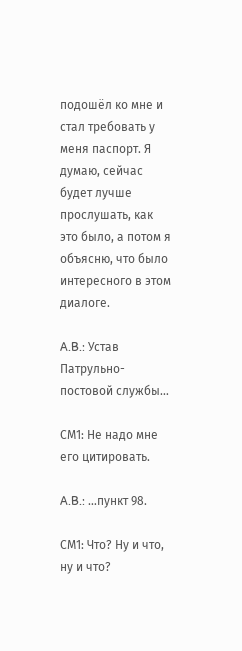подошёл ко мне и стал требовать у меня паспорт. Я думаю, сейчас будет лучше прослушать, как это было, а потом я объясню, что было интересного в этом диалоге.

A.B.: Устав Патрульно-постовой службы…

СМ1: Не надо мне его цитировать.

A.B.: …пункт 98.

СМ1: Что? Ну и что, ну и что?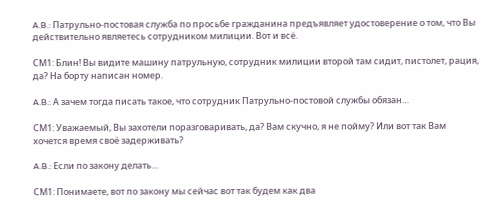A.B.: Патрульно-постовая служба по просьбе гражданина предъявляет удостоверение о том, что Вы действительно являетесь сотрудником милиции. Вот и всё.

СМ1: Блин! Вы видите машину патрульную, сотрудник милиции второй там сидит, пистолет, рация, да? На борту написан номер.

A.B.: А зачем тогда писать такое, что сотрудник Патрульно-постовой службы обязан…

СМ1: Уважаемый, Вы захотели поразговаривать, да? Вам скучно, я не пойму? Или вот так Вам хочется время своё задерживать?

A.B.: Если по закону делать…

СМ1: Понимаете, вот по закону мы сейчас вот так будем как два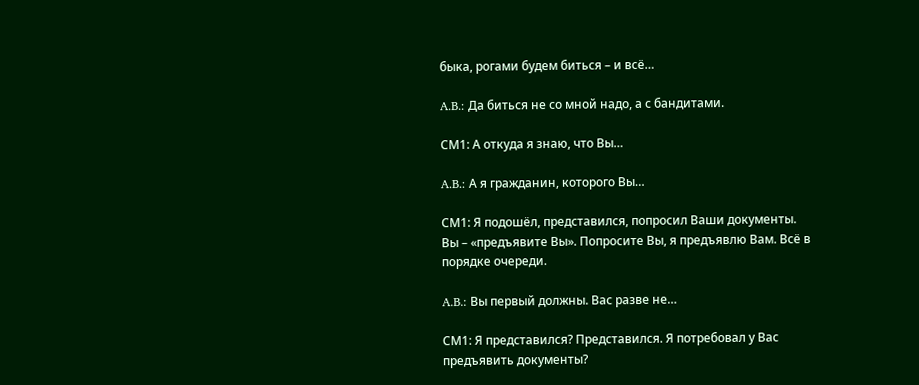быка, рогами будем биться – и всё…

A.B.: Да биться не со мной надо, а с бандитами.

СМ1: А откуда я знаю, что Вы…

A.B.: А я гражданин, которого Вы…

СМ1: Я подошёл, представился, попросил Ваши документы. Вы – «предъявите Вы». Попросите Вы, я предъявлю Вам. Всё в порядке очереди.

A.B.: Вы первый должны. Вас разве не…

СМ1: Я представился? Представился. Я потребовал у Вас предъявить документы?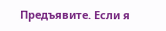Предъявите. Если я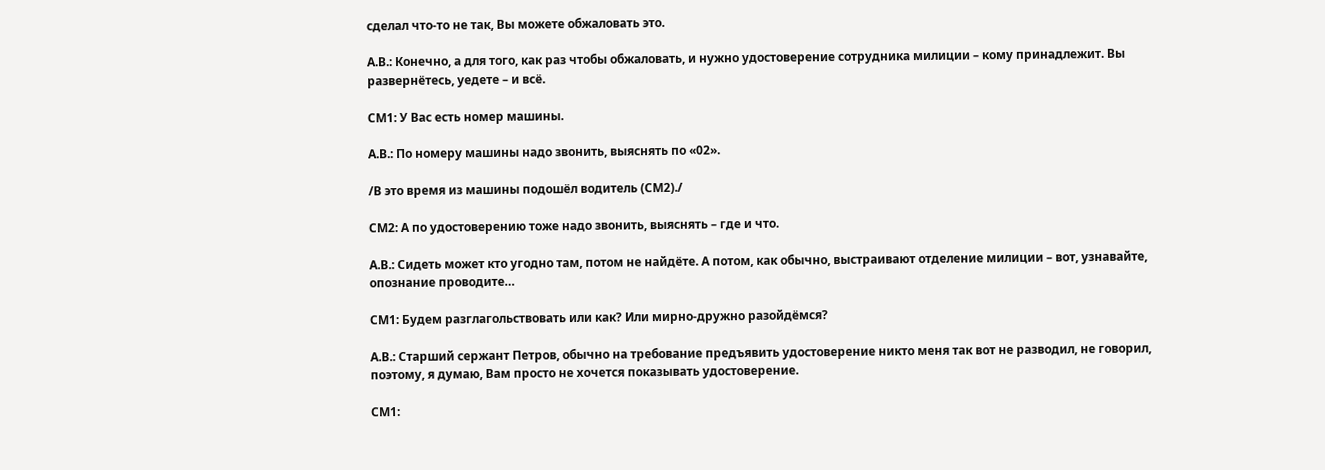сделал что-то не так, Вы можете обжаловать это.

A.B.: Конечно, а для того, как раз чтобы обжаловать, и нужно удостоверение сотрудника милиции – кому принадлежит. Вы развернётесь, уедете – и всё.

СМ1: У Вас есть номер машины.

A.B.: По номеру машины надо звонить, выяснять по «02».

/В это время из машины подошёл водитель (СМ2)./

СМ2: А по удостоверению тоже надо звонить, выяснять – где и что.

A.B.: Сидеть может кто угодно там, потом не найдёте. А потом, как обычно, выстраивают отделение милиции – вот, узнавайте, опознание проводите…

СМ1: Будем разглагольствовать или как? Или мирно-дружно разойдёмся?

A.B.: Старший сержант Петров, обычно на требование предъявить удостоверение никто меня так вот не разводил, не говорил, поэтому, я думаю, Вам просто не хочется показывать удостоверение.

СМ1: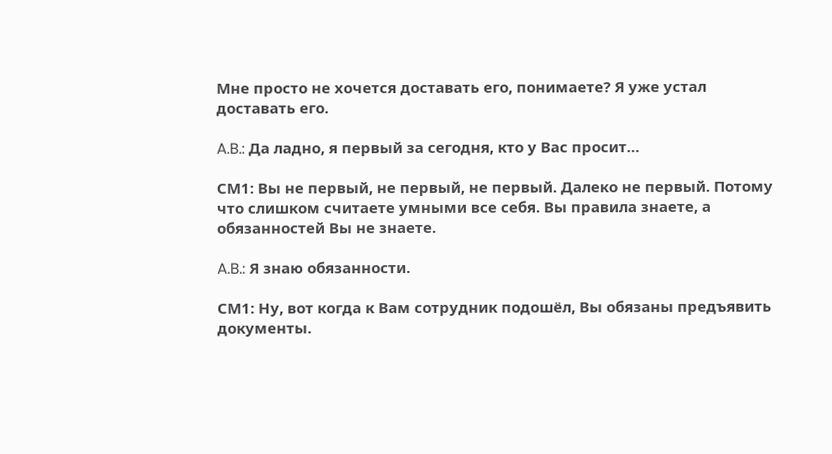Мне просто не хочется доставать его, понимаете? Я уже устал доставать его.

A.B.: Да ладно, я первый за сегодня, кто у Вас просит…

СМ1: Вы не первый, не первый, не первый. Далеко не первый. Потому что слишком считаете умными все себя. Вы правила знаете, а обязанностей Вы не знаете.

A.B.: Я знаю обязанности.

СМ1: Ну, вот когда к Вам сотрудник подошёл, Вы обязаны предъявить документы.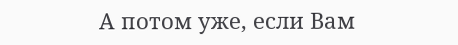А потом уже, если Вам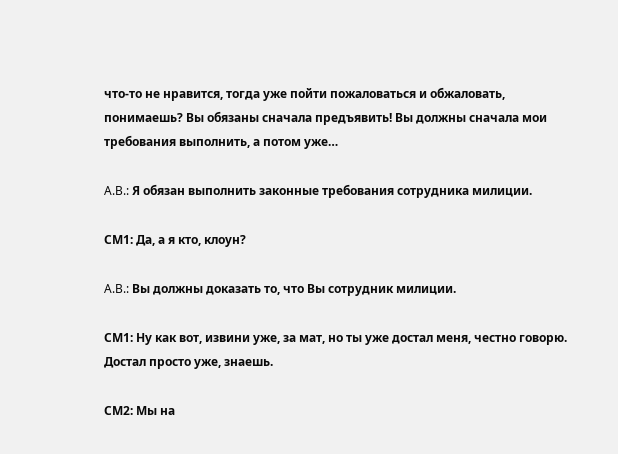что-то не нравится, тогда уже пойти пожаловаться и обжаловать, понимаешь? Вы обязаны сначала предъявить! Вы должны сначала мои требования выполнить, а потом уже…

A.B.: Я обязан выполнить законные требования сотрудника милиции.

СМ1: Да, а я кто, клоун?

A.B.: Вы должны доказать то, что Вы сотрудник милиции.

СМ1: Ну как вот, извини уже, за мат, но ты уже достал меня, честно говорю. Достал просто уже, знаешь.

СМ2: Мы на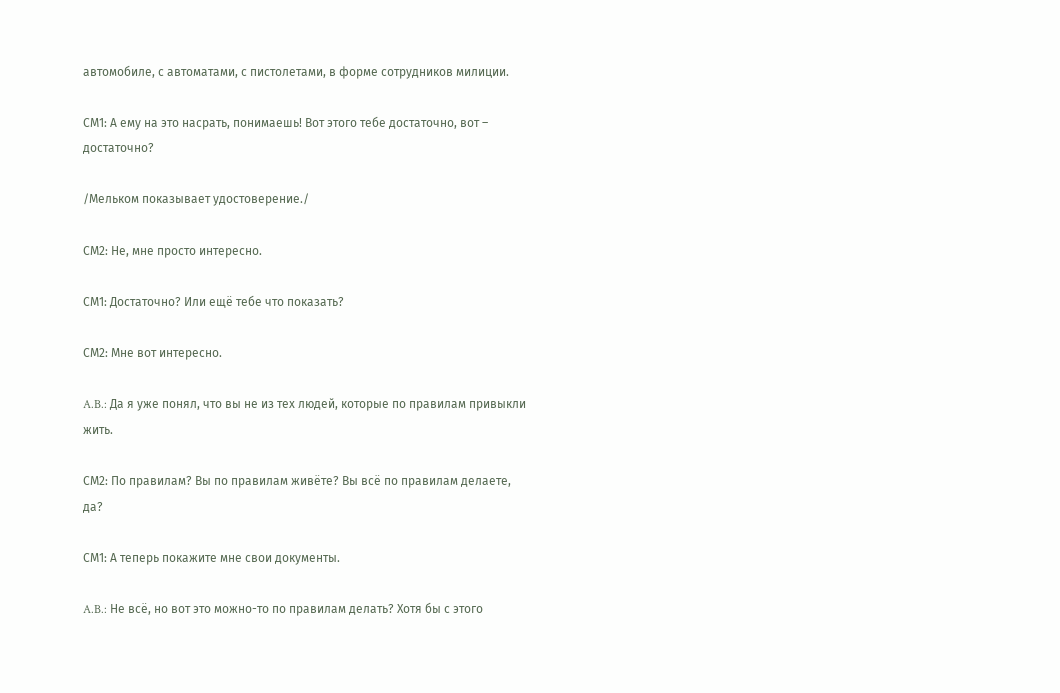автомобиле, с автоматами, с пистолетами, в форме сотрудников милиции.

СМ1: А ему на это насрать, понимаешь! Вот этого тебе достаточно, вот – достаточно?

/Мельком показывает удостоверение./

СМ2: Не, мне просто интересно.

СМ1: Достаточно? Или ещё тебе что показать?

СМ2: Мне вот интересно.

A.B.: Да я уже понял, что вы не из тех людей, которые по правилам привыкли жить.

СМ2: По правилам? Вы по правилам живёте? Вы всё по правилам делаете, да?

СМ1: А теперь покажите мне свои документы.

A.B.: Не всё, но вот это можно-то по правилам делать? Хотя бы с этого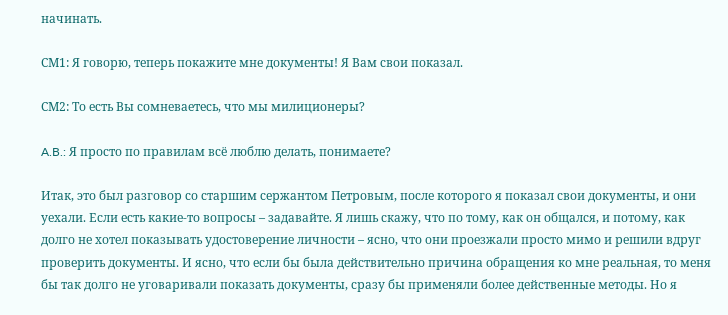начинать.

СМ1: Я говорю, теперь покажите мне документы! Я Вам свои показал.

СМ2: То есть Вы сомневаетесь, что мы милиционеры?

A.B.: Я просто по правилам всё люблю делать, понимаете?

Итак, это был разговор со старшим сержантом Петровым, после которого я показал свои документы, и они уехали. Если есть какие-то вопросы – задавайте. Я лишь скажу, что по тому, как он общался, и потому, как долго не хотел показывать удостоверение личности – ясно, что они проезжали просто мимо и решили вдруг проверить документы. И ясно, что если бы была действительно причина обращения ко мне реальная, то меня бы так долго не уговаривали показать документы, сразу бы применяли более действенные методы. Но я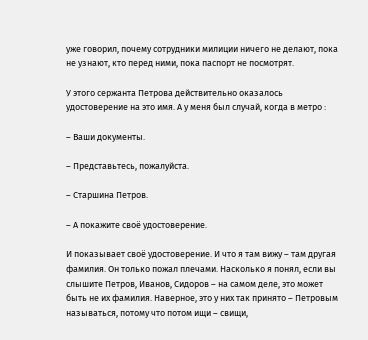уже говорил, почему сотрудники милиции ничего не делают, пока не узнают, кто перед ними, пока паспорт не посмотрят.

У этого сержанта Петрова действительно оказалось удостоверение на это имя. А у меня был случай, когда в метро :

– Ваши документы.

– Представьтесь, пожалуйста.

– Старшина Петров.

– А покажите своё удостоверение.

И показывает своё удостоверение. И что я там вижу – там другая фамилия. Он только пожал плечами. Насколько я понял, если вы слышите Петров, Иванов, Сидоров – на самом деле, это может быть не их фамилия. Наверное, это у них так принято – Петровым называться, потому что потом ищи – свищи,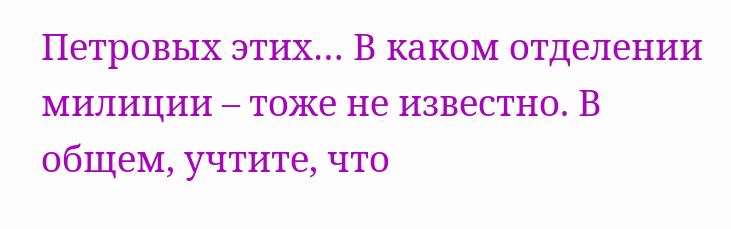Петровых этих… В каком отделении милиции – тоже не известно. В общем, учтите, что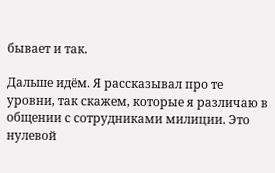бывает и так.

Дальше идём. Я рассказывал про те уровни, так скажем, которые я различаю в общении с сотрудниками милиции. Это нулевой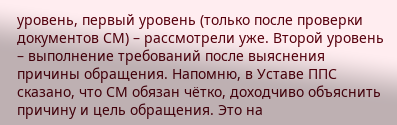уровень, первый уровень (только после проверки документов СМ) – рассмотрели уже. Второй уровень – выполнение требований после выяснения причины обращения. Напомню, в Уставе ППС сказано, что СМ обязан чётко, доходчиво объяснить причину и цель обращения. Это на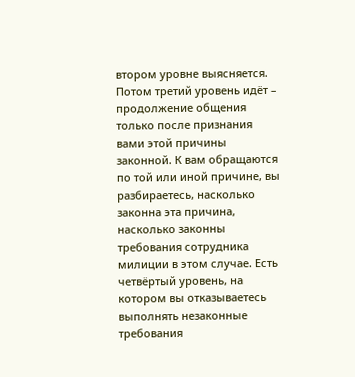втором уровне выясняется. Потом третий уровень идёт – продолжение общения только после признания вами этой причины законной. К вам обращаются по той или иной причине, вы разбираетесь, насколько законна эта причина, насколько законны требования сотрудника милиции в этом случае. Есть четвёртый уровень, на котором вы отказываетесь выполнять незаконные требования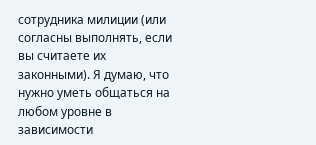сотрудника милиции (или согласны выполнять, если вы считаете их законными). Я думаю, что нужно уметь общаться на любом уровне в зависимости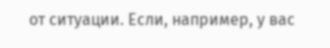от ситуации. Если, например, у вас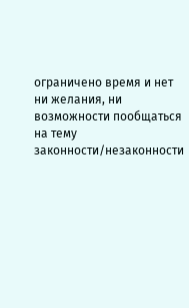ограничено время и нет ни желания, ни возможности пообщаться на тему законности/незаконности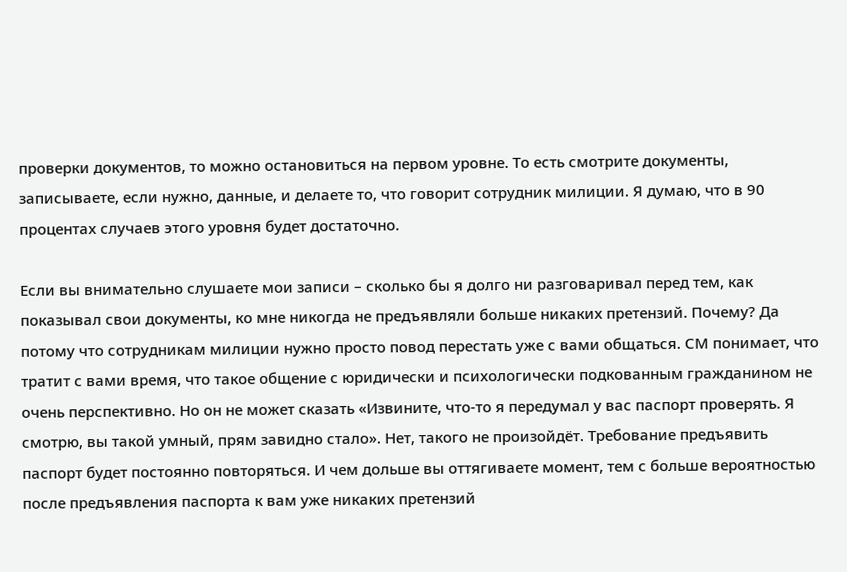проверки документов, то можно остановиться на первом уровне. То есть смотрите документы, записываете, если нужно, данные, и делаете то, что говорит сотрудник милиции. Я думаю, что в 90 процентах случаев этого уровня будет достаточно.

Если вы внимательно слушаете мои записи – сколько бы я долго ни разговаривал перед тем, как показывал свои документы, ко мне никогда не предъявляли больше никаких претензий. Почему? Да потому что сотрудникам милиции нужно просто повод перестать уже с вами общаться. СМ понимает, что тратит с вами время, что такое общение с юридически и психологически подкованным гражданином не очень перспективно. Но он не может сказать «Извините, что-то я передумал у вас паспорт проверять. Я смотрю, вы такой умный, прям завидно стало». Нет, такого не произойдёт. Требование предъявить паспорт будет постоянно повторяться. И чем дольше вы оттягиваете момент, тем с больше вероятностью после предъявления паспорта к вам уже никаких претензий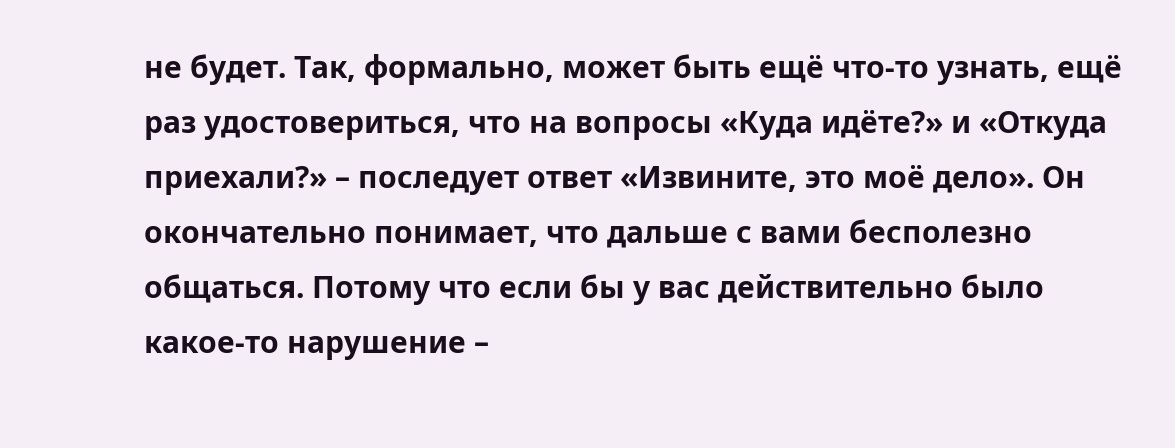не будет. Так, формально, может быть ещё что-то узнать, ещё раз удостовериться, что на вопросы «Куда идёте?» и «Откуда приехали?» – последует ответ «Извините, это моё дело». Он окончательно понимает, что дальше с вами бесполезно общаться. Потому что если бы у вас действительно было какое-то нарушение –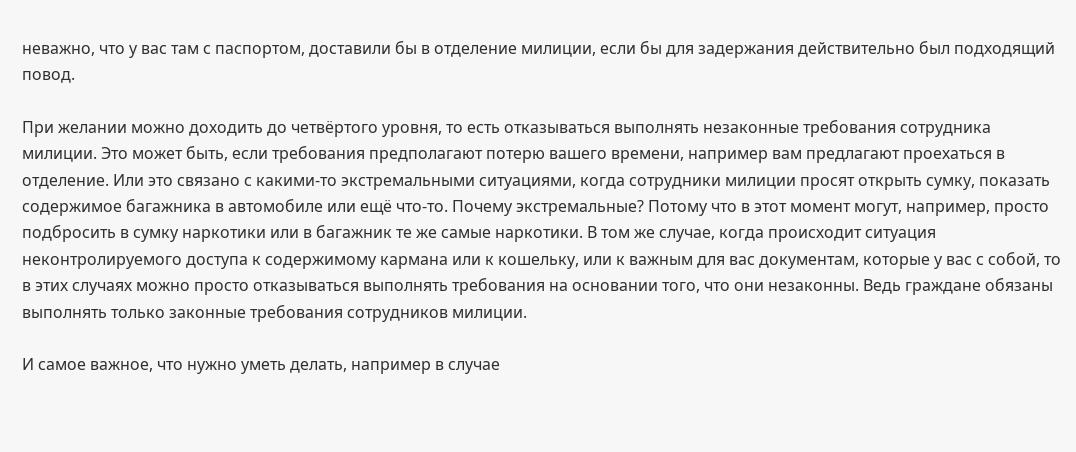неважно, что у вас там с паспортом, доставили бы в отделение милиции, если бы для задержания действительно был подходящий повод.

При желании можно доходить до четвёртого уровня, то есть отказываться выполнять незаконные требования сотрудника милиции. Это может быть, если требования предполагают потерю вашего времени, например вам предлагают проехаться в отделение. Или это связано с какими-то экстремальными ситуациями, когда сотрудники милиции просят открыть сумку, показать содержимое багажника в автомобиле или ещё что-то. Почему экстремальные? Потому что в этот момент могут, например, просто подбросить в сумку наркотики или в багажник те же самые наркотики. В том же случае, когда происходит ситуация неконтролируемого доступа к содержимому кармана или к кошельку, или к важным для вас документам, которые у вас с собой, то в этих случаях можно просто отказываться выполнять требования на основании того, что они незаконны. Ведь граждане обязаны выполнять только законные требования сотрудников милиции.

И самое важное, что нужно уметь делать, например в случае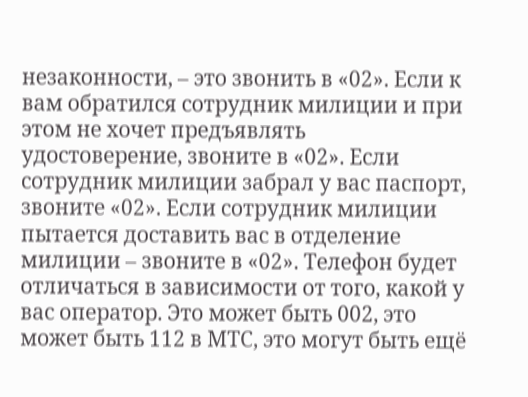незаконности, – это звонить в «02». Если к вам обратился сотрудник милиции и при этом не хочет предъявлять удостоверение, звоните в «02». Если сотрудник милиции забрал у вас паспорт, звоните «02». Если сотрудник милиции пытается доставить вас в отделение милиции – звоните в «02». Телефон будет отличаться в зависимости от того, какой у вас оператор. Это может быть 002, это может быть 112 в МТС, это могут быть ещё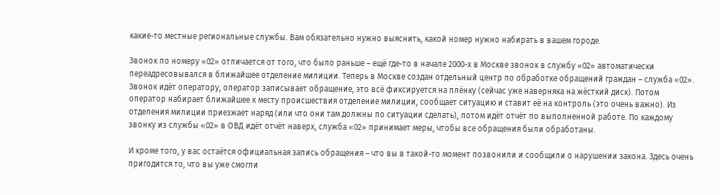какие-то местные региональные службы. Вам обязательно нужно выяснить, какой номер нужно набирать в вашем городе.

Звонок по номеру «02» отличается от того, что было раньше – ещё где-то в начале 2000-х в Москве звонок в службу «02» автоматически переадресовывался в ближайшее отделение милиции. Теперь в Москве создан отдельный центр по обработке обращений граждан – служба «02». Звонок идёт оператору, оператор записывает обращение, это всё фиксируется на плёнку (сейчас уже наверняка на жёсткий диск). Потом оператор набирает ближайшее к месту происшествия отделение милиции, сообщает ситуацию и ставит её на контроль (это очень важно). Из отделения милиции приезжает наряд (или что они там должны по ситуации сделать), потом идёт отчёт по выполненной работе. По каждому звонку из службы «02» в ОВД идёт отчёт наверх, служба «02» принимает меры, чтобы все обращения были обработаны.

И кроме того, у вас остаётся официальная запись обращения – что вы в такой-то момент позвонили и сообщили о нарушении закона. Здесь очень пригодится то, что вы уже смогли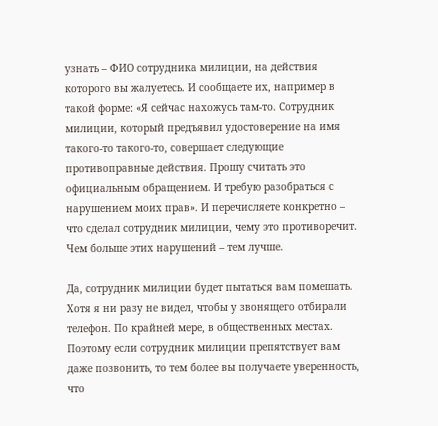узнать – ФИО сотрудника милиции, на действия которого вы жалуетесь. И сообщаете их, например в такой форме: «Я сейчас нахожусь там-то. Сотрудник милиции, который предъявил удостоверение на имя такого-то такого-то, совершает следующие противоправные действия. Прошу считать это официальным обращением. И требую разобраться с нарушением моих прав». И перечисляете конкретно – что сделал сотрудник милиции, чему это противоречит. Чем больше этих нарушений – тем лучше.

Да, сотрудник милиции будет пытаться вам помешать. Хотя я ни разу не видел, чтобы у звонящего отбирали телефон. По крайней мере, в общественных местах. Поэтому если сотрудник милиции препятствует вам даже позвонить, то тем более вы получаете уверенность, что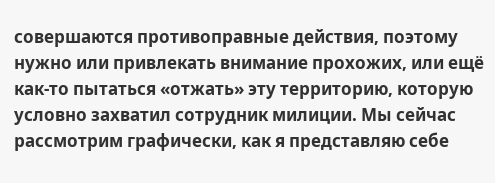совершаются противоправные действия, поэтому нужно или привлекать внимание прохожих, или ещё как-то пытаться «отжать» эту территорию, которую условно захватил сотрудник милиции. Мы сейчас рассмотрим графически, как я представляю себе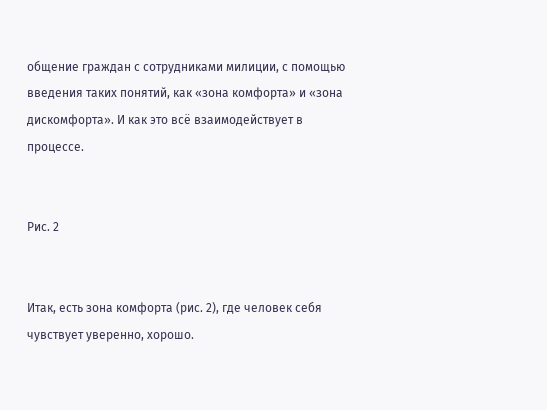общение граждан с сотрудниками милиции, с помощью введения таких понятий, как «зона комфорта» и «зона дискомфорта». И как это всё взаимодействует в процессе.


Рис. 2


Итак, есть зона комфорта (рис. 2), где человек себя чувствует уверенно, хорошо.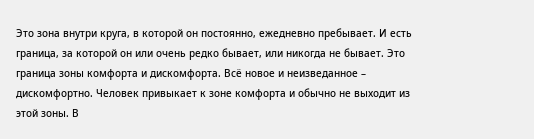Это зона внутри круга, в которой он постоянно, ежедневно пребывает. И есть граница, за которой он или очень редко бывает, или никогда не бывает. Это граница зоны комфорта и дискомфорта. Всё новое и неизведанное – дискомфортно. Человек привыкает к зоне комфорта и обычно не выходит из этой зоны. В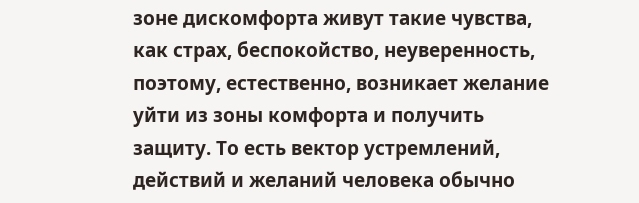зоне дискомфорта живут такие чувства, как страх, беспокойство, неуверенность, поэтому, естественно, возникает желание уйти из зоны комфорта и получить защиту. То есть вектор устремлений, действий и желаний человека обычно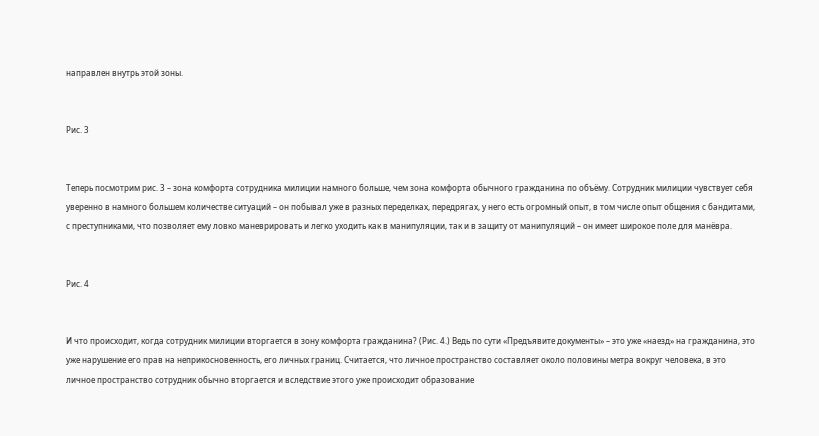направлен внутрь этой зоны.


Рис. 3


Теперь посмотрим рис. 3 – зона комфорта сотрудника милиции намного больше, чем зона комфорта обычного гражданина по объёму. Сотрудник милиции чувствует себя уверенно в намного большем количестве ситуаций – он побывал уже в разных переделках, передрягах, у него есть огромный опыт, в том числе опыт общения с бандитами, с преступниками, что позволяет ему ловко маневрировать и легко уходить как в манипуляции, так и в защиту от манипуляций – он имеет широкое поле для манёвра.


Рис. 4


И что происходит, когда сотрудник милиции вторгается в зону комфорта гражданина? (Рис. 4.) Ведь по сути «Предъявите документы» – это уже «наезд» на гражданина, это уже нарушение его прав на неприкосновенность, его личных границ. Считается, что личное пространство составляет около половины метра вокруг человека, в это личное пространство сотрудник обычно вторгается и вследствие этого уже происходит образование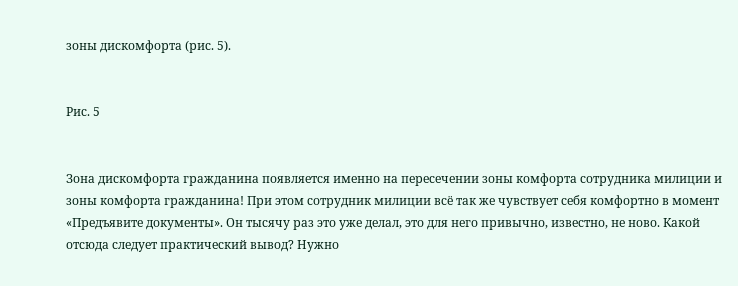зоны дискомфорта (рис. 5).


Рис. 5


Зона дискомфорта гражданина появляется именно на пересечении зоны комфорта сотрудника милиции и зоны комфорта гражданина! При этом сотрудник милиции всё так же чувствует себя комфортно в момент «Предъявите документы». Он тысячу раз это уже делал, это для него привычно, известно, не ново. Какой отсюда следует практический вывод? Нужно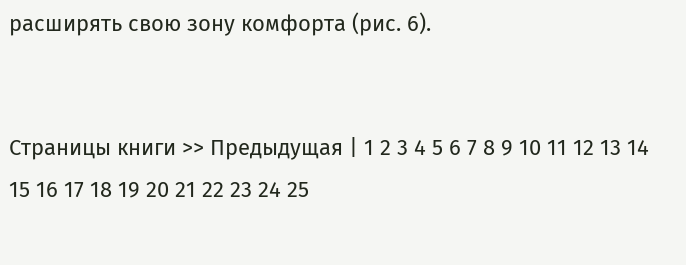расширять свою зону комфорта (рис. 6).


Страницы книги >> Предыдущая | 1 2 3 4 5 6 7 8 9 10 11 12 13 14 15 16 17 18 19 20 21 22 23 24 25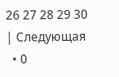26 27 28 29 30 | Следующая
  • 0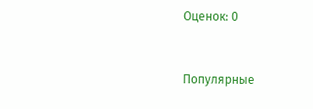Оценок: 0


Популярные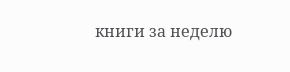книги за неделю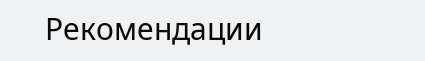Рекомендации